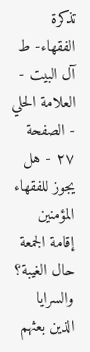تذكرة الفقهاء- ط آل البيت - العلامة الحلي - الصفحة ٢٧ - هل يجوز للفقهاء المؤمنين إقامة الجمعة حال الغيبة؟
والسرايا الذين بعثهم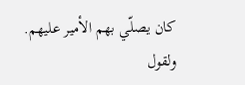كان يصلّي بهم الأمير عليهم.
ولقول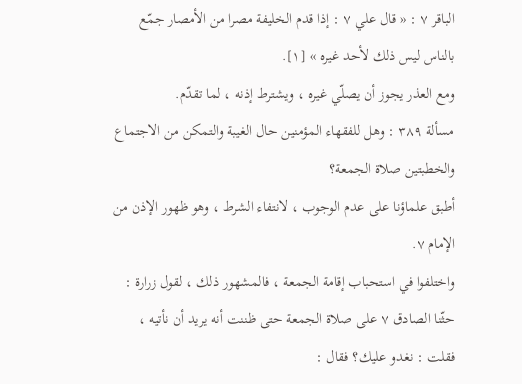الباقر ٧ : « قال علي ٧ : إذا قدم الخليفة مصرا من الأمصار جمّع بالناس ليس ذلك لأحد غيره » [١].
ومع العذر يجوز أن يصلّي غيره ، ويشترط إذنه ، لما تقدّم.
مسألة ٣٨٩ : وهل للفقهاء المؤمنين حال الغيبة والتمكن من الاجتماع والخطبتين صلاة الجمعة؟
أطبق علماؤنا على عدم الوجوب ، لانتفاء الشرط ، وهو ظهور الإذن من الإمام ٧.
واختلفوا في استحباب إقامة الجمعة ، فالمشهور ذلك ، لقول زرارة : حثّنا الصادق ٧ على صلاة الجمعة حتى ظننت أنه يريد أن نأتيه ، فقلت : نغدو عليك؟ فقال :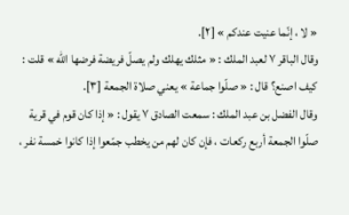« لا ، إنّما عنيت عندكم » [٢].
وقال الباقر ٧ لعبد الملك : « مثلك يهلك ولم يصلّ فريضة فرضها الله » قلت : كيف اصنع؟ قال : « صلّوا جماعة » يعني صلاة الجمعة [٣].
وقال الفضل بن عبد الملك : سمعت الصادق ٧ يقول : « إذا كان قوم في قرية صلّوا الجمعة أربع ركعات ، فإن كان لهم من يخطب جمّعوا إذا كانوا خمسة نفر ،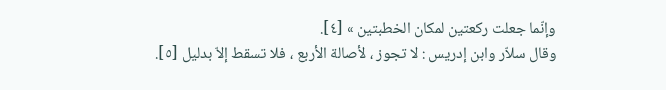وإنّما جعلت ركعتين لمكان الخطبتين » [٤].
وقال سلاّر وابن إدريس : لا تجوز ، لأصالة الأربع ، فلا تسقط إلاّ بدليل [٥].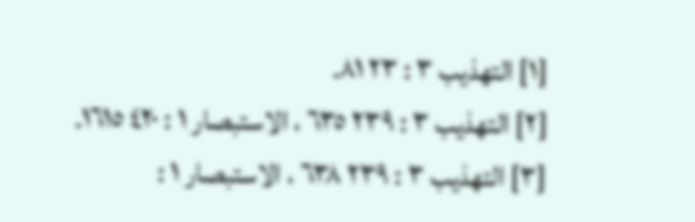[١] التهذيب ٣ : ٢٣ ٨١.
[٢] التهذيب ٣ : ٢٣٩ ٦٣٥ ، الاستبصار ١ : ٤٢٠ ١٦١٥.
[٣] التهذيب ٣ : ٢٣٩ ٦٣٨ ، الاستبصار ١ :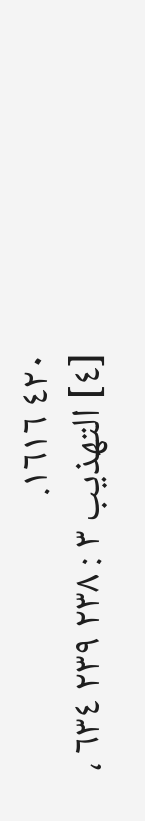٤٢٠ ١٦١٦.
[٤] التهذيب ٣ : ٢٣٨ ٢٣٩ ٦٣٤ ،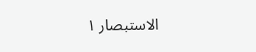الاستبصار ١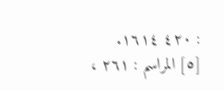: ٤٢٠ ١٦١٤.
[٥] المراسم : ٢٦١ ،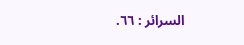السرائر : ٦٦.